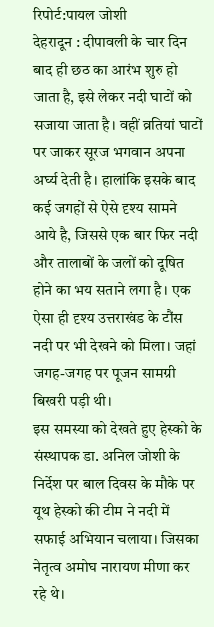रिपोर्ट:पायल जोशी
देहरादून : दीपावली के चार दिन बाद ही छठ का आरंभ शुरु हो जाता है, इसे लेकर नदी घाटों को सजाया जाता है। वहीं व्रतियां घाटों पर जाकर सूरज भगवान अपना अर्घ्य देती है। हालांकि इसके बाद कई जगहों से ऐसे दृश्य सामने आये है, जिससे एक बार फिर नदी और तालाबों के जलों को दूषित होने का भय सताने लगा है। एक ऐसा ही दृश्य उत्तराखंड के टौंस नदी पर भी देखने को मिला। जहां जगह-जगह पर पूजन सामग्री बिखरी पड़ी थी।
इस समस्या को देखते हुए हेस्को के संस्थापक डा. अनिल जोशी के निर्देश पर बाल दिवस के मौके पर यूथ हेस्को की टीम ने नदी में सफाई अभियान चलाया। जिसका नेतृत्व अमोघ नारायण मीणा कर रहे थे।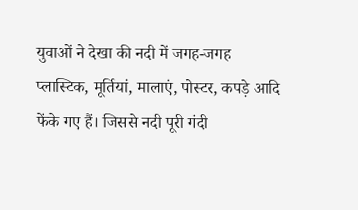युवाओं ने देखा की नदी में जगह-जगह प्लास्टिक, मूर्तियां, मालाएं, पोस्टर, कपड़े आदि फेंके गए हैं। जिससे नदी पूरी गंदी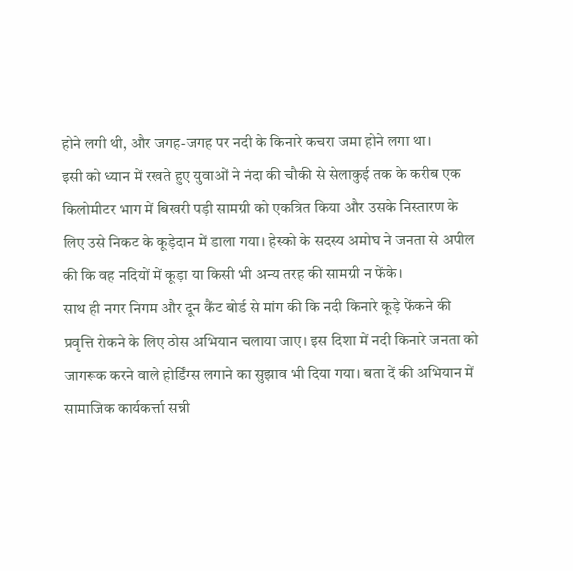होने लगी थी, और जगह-जगह पर नदी के किनारे कचरा जमा होने लगा था।
इसी को ध्यान में रखते हुए युवाओं ने नंदा की चौकी से सेलाकुई तक के करीब एक किलोमीटर भाग में बिखरी पड़ी सामग्री को एकत्रित किया और उसके निस्तारण के लिए उसे निकट के कूड़ेदान में डाला गया। हेस्को के सदस्य अमोघ ने जनता से अपील की कि वह नदियों में कूड़ा या किसी भी अन्य तरह की सामग्री न फेंके।
साथ ही नगर निगम और दून कैंट बोर्ड से मांग की कि नदी किनारे कूड़े फेंकने की प्रवृत्ति रोकने के लिए ठोस अभियान चलाया जाए। इस दिशा में नदी किनारे जनता को जागरूक करने वाले होर्डिंग्स लगाने का सुझाव भी दिया गया। बता दें की अभियान में सामाजिक कार्यकर्त्ता सन्नी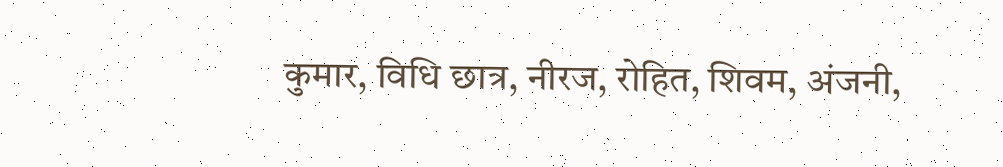कुमार, विधि छात्र, नीरज, रोहित, शिवम, अंजनी,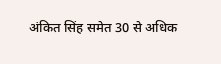अंकित सिंह समेत 30 से अधिक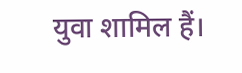युवा शामिल हैं।